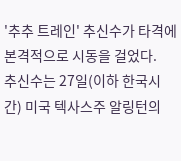'추추 트레인' 추신수가 타격에 본격적으로 시동을 걸었다.
추신수는 27일(이하 한국시간) 미국 텍사스주 알링턴의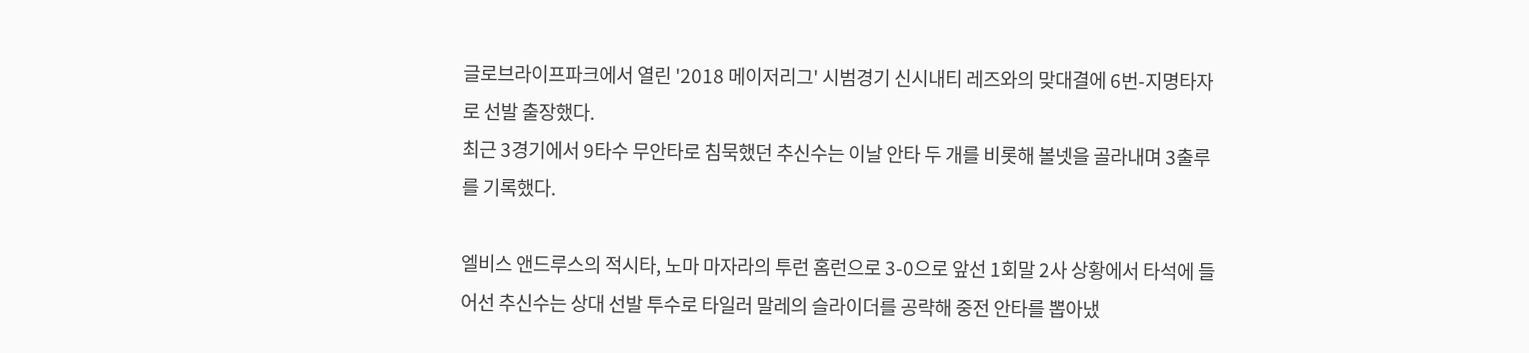글로브라이프파크에서 열린 '2018 메이저리그' 시범경기 신시내티 레즈와의 맞대결에 6번-지명타자로 선발 출장했다.
최근 3경기에서 9타수 무안타로 침묵했던 추신수는 이날 안타 두 개를 비롯해 볼넷을 골라내며 3출루를 기록했다.

엘비스 앤드루스의 적시타, 노마 마자라의 투런 홈런으로 3-0으로 앞선 1회말 2사 상황에서 타석에 들어선 추신수는 상대 선발 투수로 타일러 말레의 슬라이더를 공략해 중전 안타를 뽑아냈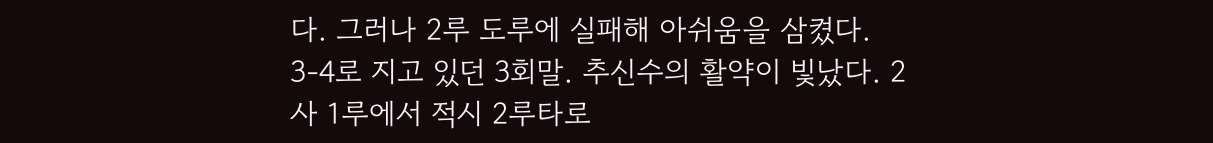다. 그러나 2루 도루에 실패해 아쉬움을 삼켰다.
3-4로 지고 있던 3회말. 추신수의 활약이 빛났다. 2사 1루에서 적시 2루타로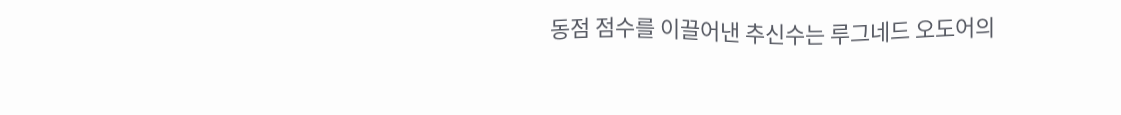동점 점수를 이끌어낸 추신수는 루그네드 오도어의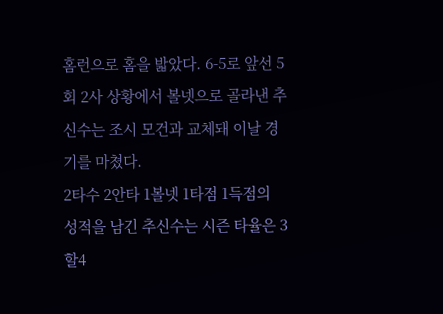홈런으로 홈을 밟았다. 6-5로 앞선 5회 2사 상황에서 볼넷으로 골라낸 추신수는 조시 모건과 교체돼 이날 경기를 마쳤다.
2타수 2안타 1볼넷 1타점 1득점의 성적을 남긴 추신수는 시즌 타율은 3할4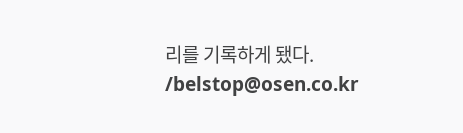리를 기록하게 됐다. /belstop@osen.co.kr